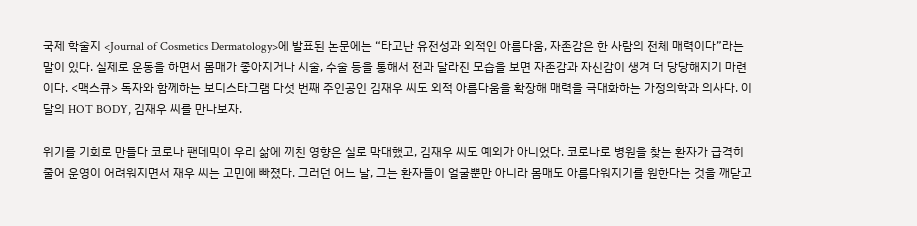국제 학술지 <Journal of Cosmetics Dermatology>에 발표된 논문에는 “타고난 유전성과 외적인 아름다움, 자존감은 한 사람의 전체 매력이다”라는 말이 있다. 실제로 운동을 하면서 몸매가 좋아지거나 시술, 수술 등을 통해서 전과 달라진 모습을 보면 자존감과 자신감이 생겨 더 당당해지기 마련이다. <맥스큐> 독자와 함께하는 보디스타그램 다섯 번째 주인공인 김재우 씨도 외적 아름다움을 확장해 매력을 극대화하는 가정의학과 의사다. 이달의 HOT BODY, 김재우 씨를 만나보자.

위기를 기회로 만들다 코로나 팬데믹이 우리 삶에 끼친 영향은 실로 막대했고, 김재우 씨도 예외가 아니었다. 코로나로 병원을 찾는 환자가 급격히 줄어 운영이 어려워지면서 재우 씨는 고민에 빠졌다. 그러던 어느 날, 그는 환자들이 얼굴뿐만 아니라 몸매도 아름다워지기를 원한다는 것을 깨닫고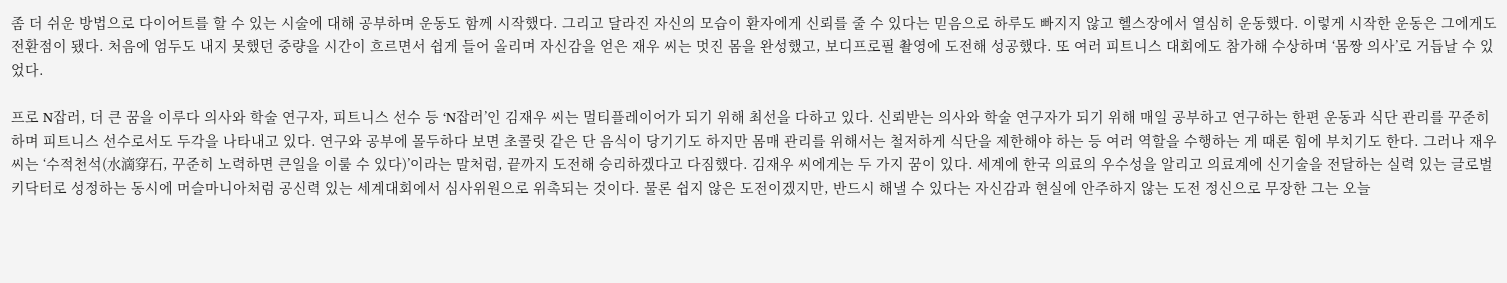좀 더 쉬운 방법으로 다이어트를 할 수 있는 시술에 대해 공부하며 운동도 함께 시작했다. 그리고 달라진 자신의 모습이 환자에게 신뢰를 줄 수 있다는 믿음으로 하루도 빠지지 않고 헬스장에서 열심히 운동했다. 이렇게 시작한 운동은 그에게도 전환점이 됐다. 처음에 엄두도 내지 못했던 중량을 시간이 흐르면서 쉽게 들어 올리며 자신감을 얻은 재우 씨는 멋진 몸을 완성했고, 보디프로필 촬영에 도전해 성공했다. 또 여러 피트니스 대회에도 참가해 수상하며 ‘몸짱 의사’로 거듭날 수 있었다.

프로 N잡러, 더 큰 꿈을 이루다 의사와 학술 연구자, 피트니스 선수 등 ‘N잡러’인 김재우 씨는 멀티플레이어가 되기 위해 최선을 다하고 있다. 신뢰받는 의사와 학술 연구자가 되기 위해 매일 공부하고 연구하는 한편 운동과 식단 관리를 꾸준히 하며 피트니스 선수로서도 두각을 나타내고 있다. 연구와 공부에 몰두하다 보면 초콜릿 같은 단 음식이 당기기도 하지만 몸매 관리를 위해서는 철저하게 식단을 제한해야 하는 등 여러 역할을 수행하는 게 때론 힘에 부치기도 한다. 그러나 재우 씨는 ‘수적천석(水滴穿石, 꾸준히 노력하면 큰일을 이룰 수 있다)’이라는 말처럼, 끝까지 도전해 승리하겠다고 다짐했다. 김재우 씨에게는 두 가지 꿈이 있다. 세계에 한국 의료의 우수성을 알리고 의료계에 신기술을 전달하는 실력 있는 글로벌 키닥터로 성정하는 동시에 머슬마니아처럼 공신력 있는 세계대회에서 심사위원으로 위촉되는 것이다. 물론 쉽지 않은 도전이겠지만, 반드시 해낼 수 있다는 자신감과 현실에 안주하지 않는 도전 정신으로 무장한 그는 오늘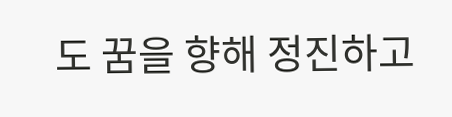도 꿈을 향해 정진하고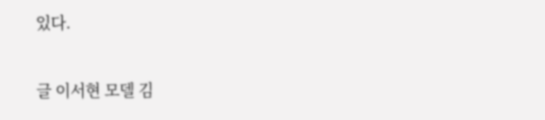있다.

글 이서현 모델 김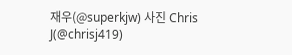재우(@superkjw) 사진 Chris J(@chrisj419)